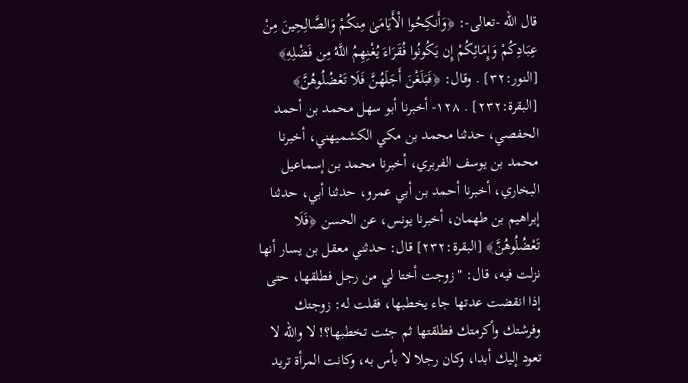قال الله -تعالى-: ﴿وَأَنكِحُوا الْأَيَامَىٰ مِنكُمْ وَالصَّالِحِينَ مِنْ عِبَادِكُمْ وَإِمَائِكُمْ إِن يَكُونُوا فُقَرَاءَ يُغْنِهِمُ اللَّهُ مِن فَضْلِهِ﴾ [النور:٣٢] . وقال: ﴿فَبَلَغْنَ أَجَلَهُنَّ فَلَا تَعْضُلُوهُنَّ﴾ [البقرة:٢٣٢] . ١٢٨- أخبرنا أبو سهل محمد بن أحمد الحفصي، حدثنا محمد بن مكي الكشميهني، أخبرنا محمد بن يوسف الفربري، أخبرنا محمد بن إسماعيل البخاري، أخبرنا أحمد بن أبي عمرو، حدثنا أبي، حدثنا إبراهيم بن طهمان، أخبرنا يونس، عن الحسن ﴿فَلَا تَعْضُلُوهُنَّ﴾ [البقرة:٢٣٢] قال: حدثني معقل بن يسار أنها نزلت فيه، قال: "زوجت أختا لي من رجل فطلقها، حتى إذا انقضت عدتها جاء يخطبها، فقلت له: زوجتك وفرشتك وأكرمتك فطلقتها ثم جئت تخطبها؟! لا والله لا تعود إليك أبدا، وكان رجلا لا بأس به، وكانت المرأة تريد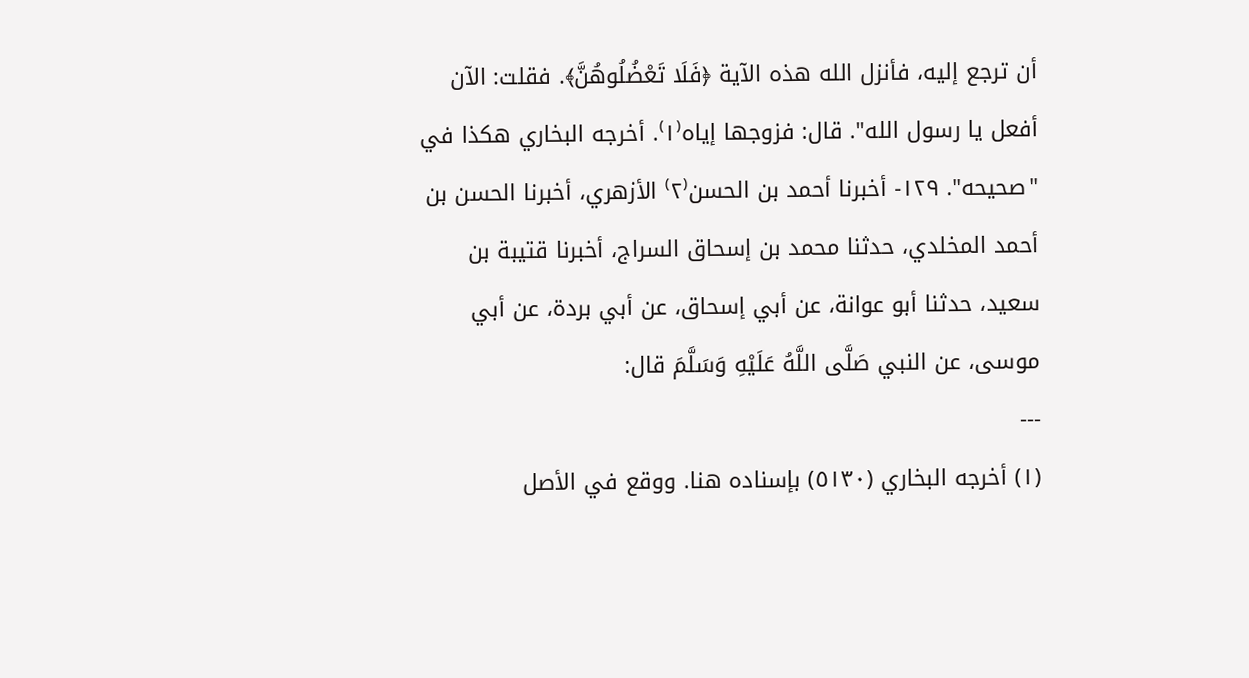أن ترجع إليه، فأنزل الله هذه الآية ﴿فَلَا تَعْضُلُوهُنَّ﴾. فقلت: الآن أفعل يا رسول الله". قال: فزوجها إياه⁽١⁾. أخرجه البخاري هكذا في "صحيحه". ١٢٩- أخبرنا أحمد بن الحسن⁽٢⁾ الأزهري، أخبرنا الحسن بن أحمد المخلدي، حدثنا محمد بن إسحاق السراج، أخبرنا قتيبة بن سعيد، حدثنا أبو عوانة، عن أبي إسحاق، عن أبي بردة، عن أبي موسى، عن النبي صَلَّى اللَّهُ عَلَيْهِ وَسَلَّمَ قال:
---
(١) أخرجه البخاري (٥١٣٠) بإسناده هنا. ووقع في الأصل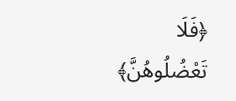﴿فَلَا تَعْضُلُوهُنَّ﴾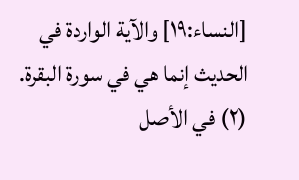[النساء:١٩] والآية الواردة في الحديث إنما هي في سورة البقرة.
(٢) في الأصل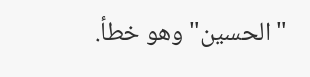"الحسين" وهو خطأ.